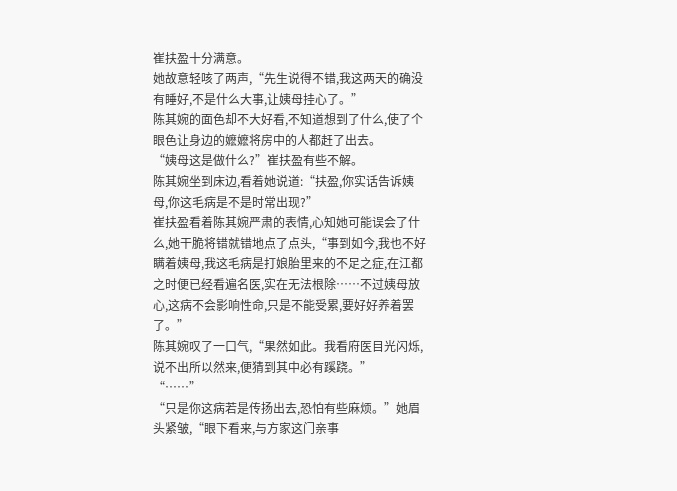崔扶盈十分满意。
她故意轻咳了两声,“先生说得不错,我这两天的确没有睡好,不是什么大事,让姨母挂心了。”
陈其婉的面色却不大好看,不知道想到了什么,使了个眼色让身边的嬷嬷将房中的人都赶了出去。
“姨母这是做什么?”崔扶盈有些不解。
陈其婉坐到床边,看着她说道:“扶盈,你实话告诉姨母,你这毛病是不是时常出现?”
崔扶盈看着陈其婉严肃的表情,心知她可能误会了什么,她干脆将错就错地点了点头,“事到如今,我也不好瞒着姨母,我这毛病是打娘胎里来的不足之症,在江都之时便已经看遍名医,实在无法根除……不过姨母放心,这病不会影响性命,只是不能受累,要好好养着罢了。”
陈其婉叹了一口气,“果然如此。我看府医目光闪烁,说不出所以然来,便猜到其中必有蹊跷。”
“……”
“只是你这病若是传扬出去,恐怕有些麻烦。”她眉头紧皱,“眼下看来,与方家这门亲事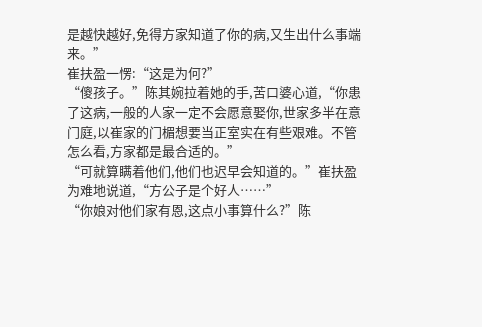是越快越好,免得方家知道了你的病,又生出什么事端来。”
崔扶盈一愣:“这是为何?”
“傻孩子。”陈其婉拉着她的手,苦口婆心道,“你患了这病,一般的人家一定不会愿意娶你,世家多半在意门庭,以崔家的门楣想要当正室实在有些艰难。不管怎么看,方家都是最合适的。”
“可就算瞒着他们,他们也迟早会知道的。”崔扶盈为难地说道,“方公子是个好人……”
“你娘对他们家有恩,这点小事算什么?”陈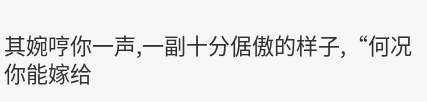其婉哼你一声,一副十分倨傲的样子,“何况你能嫁给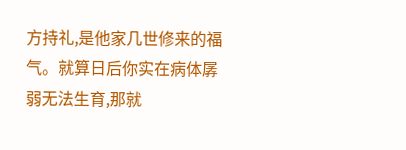方持礼,是他家几世修来的福气。就算日后你实在病体孱弱无法生育,那就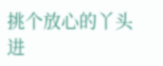挑个放心的丫头进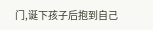门,诞下孩子后抱到自己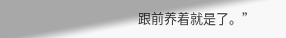跟前养着就是了。”